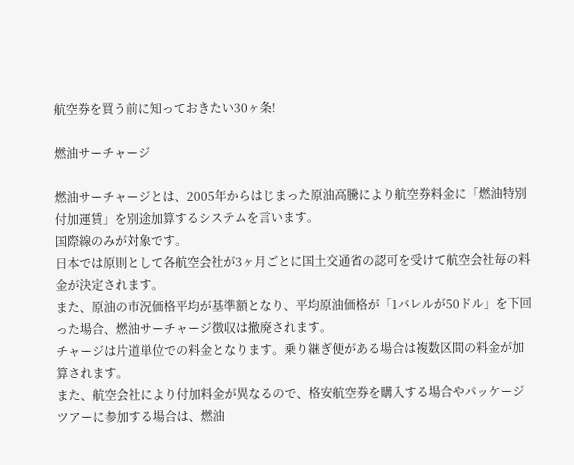航空券を買う前に知っておきたい30ヶ条!

燃油サーチャージ

燃油サーチャージとは、2005年からはじまった原油高騰により航空券料金に「燃油特別付加運賃」を別途加算するシステムを言います。
国際線のみが対象です。
日本では原則として各航空会社が3ヶ月ごとに国土交通省の認可を受けて航空会社毎の料金が決定されます。
また、原油の市況価格平均が基準額となり、平均原油価格が「1バレルが50ドル」を下回った場合、燃油サーチャージ徴収は撤廃されます。
チャージは片道単位での料金となります。乗り継ぎ便がある場合は複数区間の料金が加算されます。
また、航空会社により付加料金が異なるので、格安航空券を購入する場合やパッケージツアーに参加する場合は、燃油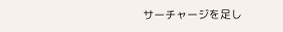サーチャージを足し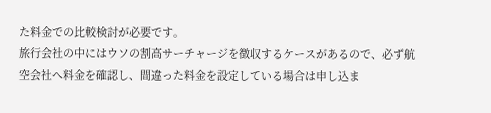た料金での比較検討が必要です。
旅行会社の中にはウソの割高サーチャージを徴収するケースがあるので、必ず航空会社へ料金を確認し、間違った料金を設定している場合は申し込ま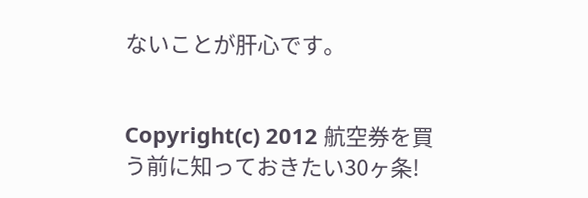ないことが肝心です。


Copyright(c) 2012 航空券を買う前に知っておきたい30ヶ条!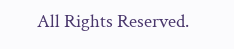All Rights Reserved.